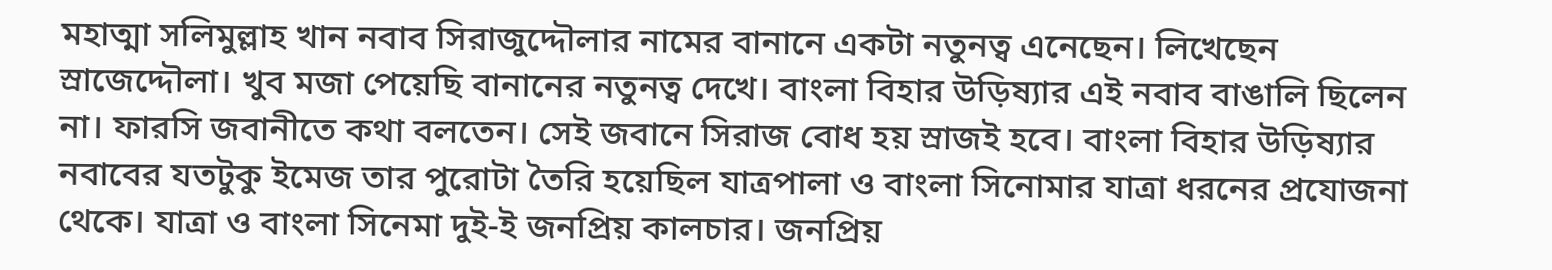মহাত্মা সলিমুল্লাহ খান নবাব সিরাজুদ্দৌলার নামের বানানে একটা নতুনত্ব এনেছেন। লিখেছেন স্রাজেদ্দৌলা। খুব মজা পেয়েছি বানানের নতুনত্ব দেখে। বাংলা বিহার উড়িষ্যার এই নবাব বাঙালি ছিলেন না। ফারসি জবানীতে কথা বলতেন। সেই জবানে সিরাজ বোধ হয় স্রাজই হবে। বাংলা বিহার উড়িষ্যার নবাবের যতটুকু ইমেজ তার পুরোটা তৈরি হয়েছিল যাত্রপালা ও বাংলা সিনোমার যাত্রা ধরনের প্রযোজনা থেকে। যাত্রা ও বাংলা সিনেমা দুই-ই জনপ্রিয় কালচার। জনপ্রিয়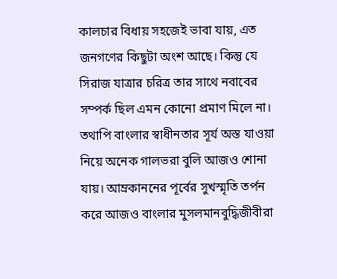কালচার বিধায় সহজেই ভাবা যায়, এত জনগণের কিছুটা অংশ আছে। কিন্তু যে সিরাজ যাত্রার চরিত্র তার সাথে নবাবের সম্পর্ক ছিল এমন কোনো প্রমাণ মিলে না। তথাপি বাংলার স্বাধীনতার সূর্য অস্ত যাওয়া নিয়ে অনেক গালভরা বুলি আজও শোনা যায়। আম্রকাননের পূর্বের সুখস্মৃতি তর্পন করে আজও বাংলার মুসলমানবুদ্ধিজীবীরা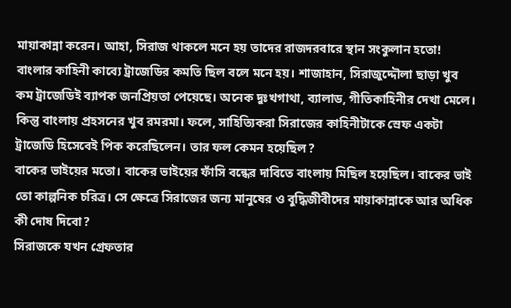মায়াকান্না করেন। আহা, সিরাজ থাকলে মনে হয় তাদের রাজদরবারে স্থান সংকুলান হতো!
বাংলার কাহিনী কাব্যে ট্রাজেডির কমতি ছিল বলে মনে হয়। শাজাহান, সিরাজুদ্দৌলা ছাড়া খুব কম ট্রাজেডিই ব্যাপক জনপ্রিয়তা পেয়েছে। অনেক দুঃখগাথা, ব্যালাড, গীতিকাহিনীর দেখা মেলে। কিন্তু বাংলায় প্রহসনের খুব রমরমা। ফলে, সাহিত্যিকরা সিরাজের কাহিনীটাকে স্রেফ একটা ট্রাজেডি হিসেবেই পিক করেছিলেন। তার ফল কেমন হয়েছিল?
বাকের ভাইয়ের মতো। বাকের ভাইয়ের ফাঁসি বন্ধের দাবিতে বাংলায় মিছিল হয়েছিল। বাকের ভাই তো কাল্পনিক চরিত্র। সে ক্ষেত্রে সিরাজের জন্য মানুষের ও বুদ্ধিজীবীদের মায়াকান্নাকে আর অধিক কী দোষ দিবো?
সিরাজকে যখন গ্রেফতার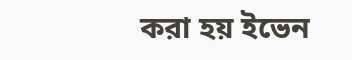করা হয় ইভেন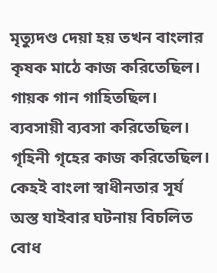মৃত্যুদণ্ড দেয়া হয় তখন বাংলার কৃষক মাঠে কাজ করিতেছিল। গায়ক গান গাহিতছিল। ব্যবসায়ী ব্যবসা করিতেছিল। গৃহিনী গৃহের কাজ করিতেছিল। কেহই বাংলা স্বাধীনতার সূর্য অস্ত যাইবার ঘটনায় বিচলিত বোধ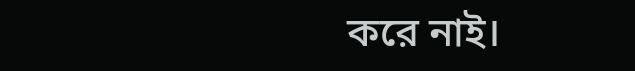করে নাই।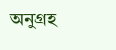অনুগ্রহ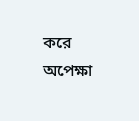করে অপেক্ষা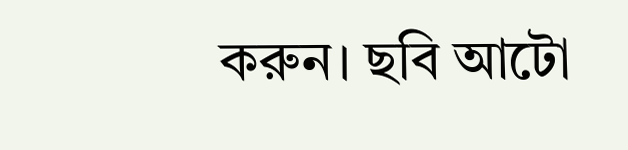করুন। ছবি আটো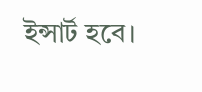ইন্সার্ট হবে।